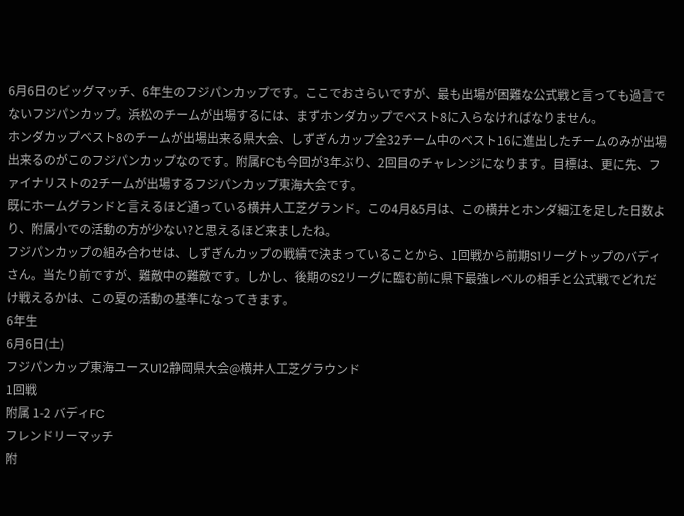6月6日のビッグマッチ、6年生のフジパンカップです。ここでおさらいですが、最も出場が困難な公式戦と言っても過言でないフジパンカップ。浜松のチームが出場するには、まずホンダカップでベスト8に入らなければなりません。
ホンダカップベスト8のチームが出場出来る県大会、しずぎんカップ全32チーム中のベスト16に進出したチームのみが出場出来るのがこのフジパンカップなのです。附属FCも今回が3年ぶり、2回目のチャレンジになります。目標は、更に先、ファイナリストの2チームが出場するフジパンカップ東海大会です。
既にホームグランドと言えるほど通っている横井人工芝グランド。この4月&5月は、この横井とホンダ細江を足した日数より、附属小での活動の方が少ない?と思えるほど来ましたね。
フジパンカップの組み合わせは、しずぎんカップの戦績で決まっていることから、1回戦から前期S1リーグトップのバディさん。当たり前ですが、難敵中の難敵です。しかし、後期のS2リーグに臨む前に県下最強レベルの相手と公式戦でどれだけ戦えるかは、この夏の活動の基準になってきます。
6年生
6月6日(土)
フジパンカップ東海ユースU12静岡県大会@横井人工芝グラウンド
1回戦
附属 1-2 バディFC
フレンドリーマッチ
附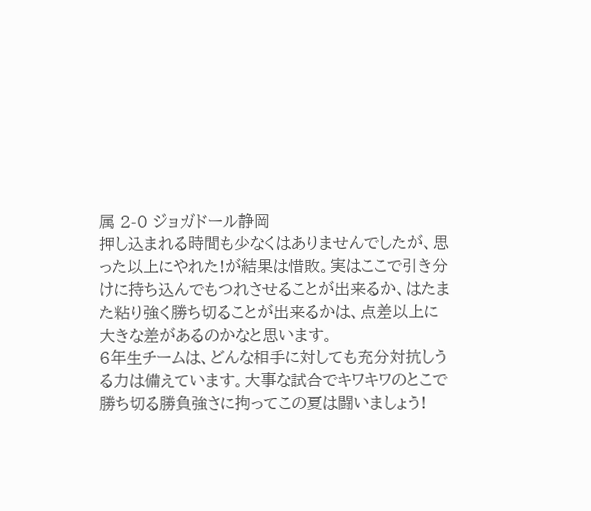属 2-0 ジョガドール静岡
押し込まれる時間も少なくはありませんでしたが、思った以上にやれた!が結果は惜敗。実はここで引き分けに持ち込んでもつれさせることが出来るか、はたまた粘り強く勝ち切ることが出来るかは、点差以上に大きな差があるのかなと思います。
6年生チームは、どんな相手に対しても充分対抗しうる力は備えています。大事な試合でキワキワのとこで勝ち切る勝負強さに拘ってこの夏は闘いましょう!